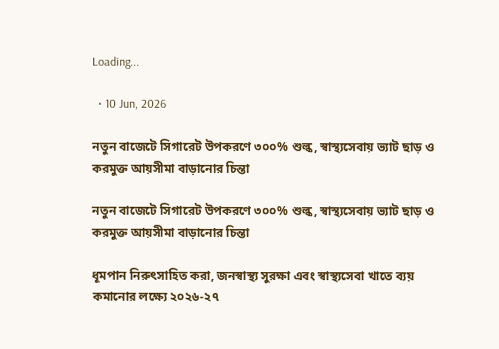Loading...

  • 10 Jun, 2026

নতুন বাজেটে সিগারেট উপকরণে ৩০০% শুল্ক, স্বাস্থ্যসেবায় ভ্যাট ছাড় ও করমুক্ত আয়সীমা বাড়ানোর চিন্তা

নতুন বাজেটে সিগারেট উপকরণে ৩০০% শুল্ক, স্বাস্থ্যসেবায় ভ্যাট ছাড় ও করমুক্ত আয়সীমা বাড়ানোর চিন্তা

ধূমপান নিরুৎসাহিত করা, জনস্বাস্থ্য সুরক্ষা এবং স্বাস্থ্যসেবা খাতে ব্যয় কমানোর লক্ষ্যে ২০২৬-২৭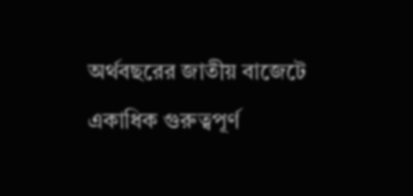অর্থবছরের জাতীয় বাজেটে একাধিক গুরুত্বপূর্ণ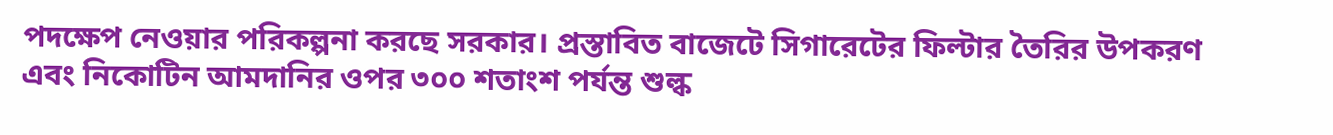পদক্ষেপ নেওয়ার পরিকল্পনা করছে সরকার। প্রস্তাবিত বাজেটে সিগারেটের ফিল্টার তৈরির উপকরণ এবং নিকোটিন আমদানির ওপর ৩০০ শতাংশ পর্যন্ত শুল্ক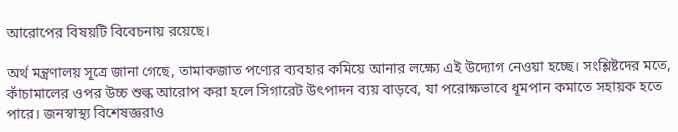আরোপের বিষয়টি বিবেচনায় রয়েছে।

অর্থ মন্ত্রণালয় সূত্রে জানা গেছে, তামাকজাত পণ্যের ব্যবহার কমিয়ে আনার লক্ষ্যে এই উদ্যোগ নেওয়া হচ্ছে। সংশ্লিষ্টদের মতে, কাঁচামালের ওপর উচ্চ শুল্ক আরোপ করা হলে সিগারেট উৎপাদন ব্যয় বাড়বে, যা পরোক্ষভাবে ধূমপান কমাতে সহায়ক হতে পারে। জনস্বাস্থ্য বিশেষজ্ঞরাও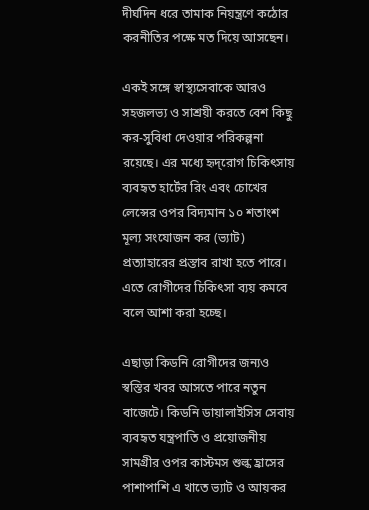দীর্ঘদিন ধরে তামাক নিয়ন্ত্রণে কঠোর করনীতির পক্ষে মত দিয়ে আসছেন।

একই সঙ্গে স্বাস্থ্যসেবাকে আরও সহজলভ্য ও সাশ্রয়ী করতে বেশ কিছু কর-সুবিধা দেওয়ার পরিকল্পনা রয়েছে। এর মধ্যে হৃদ্‌রোগ চিকিৎসায় ব্যবহৃত হার্টের রিং এবং চোখের লেন্সের ওপর বিদ্যমান ১০ শতাংশ মূল্য সংযোজন কর (ভ্যাট) প্রত্যাহারের প্রস্তাব রাখা হতে পারে। এতে রোগীদের চিকিৎসা ব্যয় কমবে বলে আশা করা হচ্ছে।

এছাড়া কিডনি রোগীদের জন্যও স্বস্তির খবর আসতে পারে নতুন বাজেটে। কিডনি ডায়ালাইসিস সেবায় ব্যবহৃত যন্ত্রপাতি ও প্রয়োজনীয় সামগ্রীর ওপর কাস্টমস শুল্ক হ্রাসের পাশাপাশি এ খাতে ভ্যাট ও আয়কর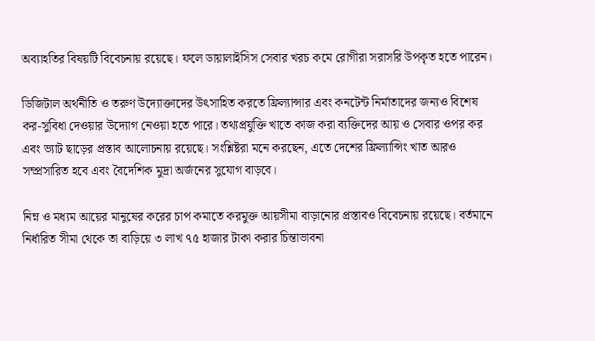অব্যাহতির বিষয়টি বিবেচনায় রয়েছে। ফলে ডায়ালাইসিস সেবার খরচ কমে রোগীরা সরাসরি উপকৃত হতে পারেন।

ডিজিটাল অর্থনীতি ও তরুণ উদ্যোক্তাদের উৎসাহিত করতে ফ্রিল্যান্সার এবং কনটেন্ট নির্মাতাদের জন্যও বিশেষ কর-সুবিধা দেওয়ার উদ্যোগ নেওয়া হতে পারে। তথ্যপ্রযুক্তি খাতে কাজ করা ব্যক্তিদের আয় ও সেবার ওপর কর এবং ভ্যাট ছাড়ের প্রস্তাব আলোচনায় রয়েছে। সংশ্লিষ্টরা মনে করছেন, এতে দেশের ফ্রিল্যান্সিং খাত আরও সম্প্রসারিত হবে এবং বৈদেশিক মুদ্রা অর্জনের সুযোগ বাড়বে।

নিম্ন ও মধ্যম আয়ের মানুষের করের চাপ কমাতে করমুক্ত আয়সীমা বাড়ানোর প্রস্তাবও বিবেচনায় রয়েছে। বর্তমানে নির্ধারিত সীমা থেকে তা বাড়িয়ে ৩ লাখ ৭৫ হাজার টাকা করার চিন্তাভাবনা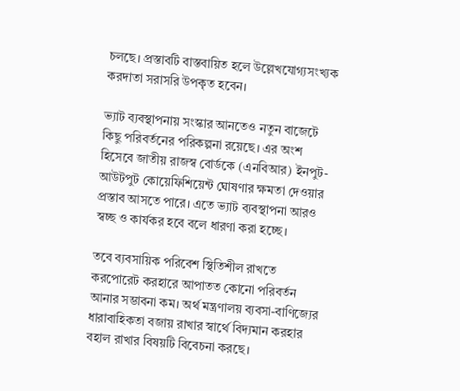চলছে। প্রস্তাবটি বাস্তবায়িত হলে উল্লেখযোগ্যসংখ্যক করদাতা সরাসরি উপকৃত হবেন।

ভ্যাট ব্যবস্থাপনায় সংস্কার আনতেও নতুন বাজেটে কিছু পরিবর্তনের পরিকল্পনা রয়েছে। এর অংশ হিসেবে জাতীয় রাজস্ব বোর্ডকে (এনবিআর) ইনপুট-আউটপুট কোয়েফিশিয়েন্ট ঘোষণার ক্ষমতা দেওয়ার প্রস্তাব আসতে পারে। এতে ভ্যাট ব্যবস্থাপনা আরও স্বচ্ছ ও কার্যকর হবে বলে ধারণা করা হচ্ছে।

তবে ব্যবসায়িক পরিবেশ স্থিতিশীল রাখতে করপোরেট করহারে আপাতত কোনো পরিবর্তন আনার সম্ভাবনা কম। অর্থ মন্ত্রণালয় ব্যবসা-বাণিজ্যের ধারাবাহিকতা বজায় রাখার স্বার্থে বিদ্যমান করহার বহাল রাখার বিষয়টি বিবেচনা করছে।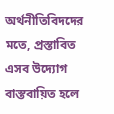অর্থনীতিবিদদের মতে, প্রস্তাবিত এসব উদ্যোগ বাস্তবায়িত হলে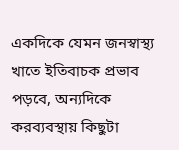একদিকে যেমন জনস্বাস্থ্য খাতে ইতিবাচক প্রভাব পড়বে, অন্যদিকে করব্যবস্থায় কিছুটা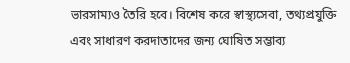ভারসাম্যও তৈরি হবে। বিশেষ করে স্বাস্থ্যসেবা, তথ্যপ্রযুক্তি এবং সাধারণ করদাতাদের জন্য ঘোষিত সম্ভাব্য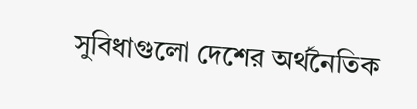সুবিধাগুলো দেশের অর্থনৈতিক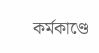কর্মকাণ্ডে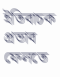ইতিবাচক প্রভাব ফেলতে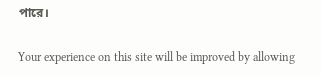পারে।

Your experience on this site will be improved by allowing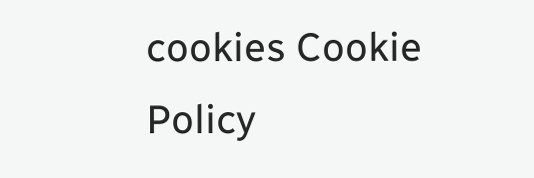cookies Cookie Policy